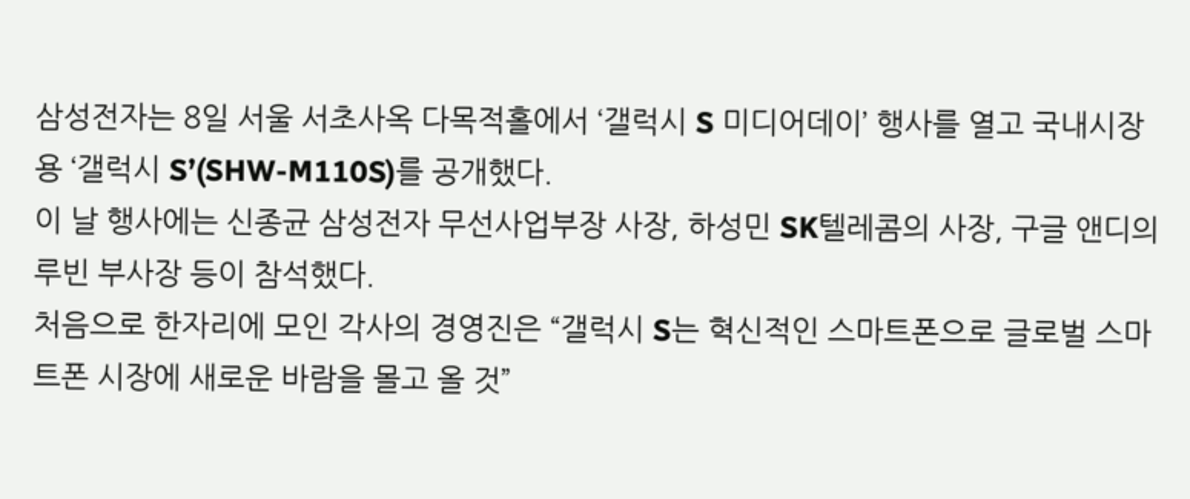삼성전자는 8일 서울 서초사옥 다목적홀에서 ‘갤럭시 S 미디어데이’ 행사를 열고 국내시장용 ‘갤럭시 S’(SHW-M110S)를 공개했다.
이 날 행사에는 신종균 삼성전자 무선사업부장 사장, 하성민 SK텔레콤의 사장, 구글 앤디의 루빈 부사장 등이 참석했다.
처음으로 한자리에 모인 각사의 경영진은 “갤럭시 S는 혁신적인 스마트폰으로 글로벌 스마트폰 시장에 새로운 바람을 몰고 올 것”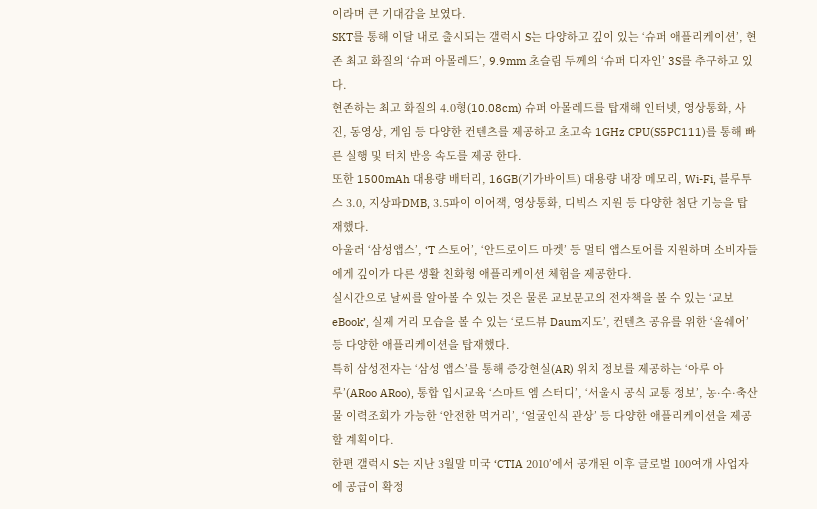이라며 큰 기대감을 보였다.
SKT를 통해 이달 내로 출시되는 갤럭시 S는 다양하고 깊이 있는 ‘슈퍼 애플리케이션’, 현존 최고 화질의 ‘슈퍼 아몰레드’, 9.9mm 초슬림 두께의 ‘슈퍼 디자인’ 3S를 추구하고 있다.
현존하는 최고 화질의 4.0형(10.08cm) 슈퍼 아몰레드를 탑재해 인터넷, 영상통화, 사진, 동영상, 게임 등 다양한 컨텐츠를 제공하고 초고속 1GHz CPU(S5PC111)를 통해 빠른 실행 및 터치 반응 속도를 제공 한다.
또한 1500mAh 대용량 배터리, 16GB(기가바이트) 대용량 내장 메모리, Wi-Fi, 블루투스 3.0, 지상파DMB, 3.5파이 이어잭, 영상통화, 디빅스 지원 등 다양한 첨단 기능을 탑재했다.
아울러 ‘삼성앱스’, ‘T 스토어’, ‘안드로이드 마켓’ 등 멀티 앱스토어를 지원하며 소비자들에게 깊이가 다른 생활 친화형 애플리케이션 체험을 제공한다.
실시간으로 날씨를 알아볼 수 있는 것은 물론 교보문고의 전자책을 볼 수 있는 ‘교보 eBook’, 실제 거리 모습을 볼 수 있는 ‘로드뷰 Daum지도’, 컨텐츠 공유를 위한 ‘올쉐어’ 등 다양한 애플리케이션을 탑재했다.
특히 삼성전자는 ‘삼성 앱스’를 통해 증강현실(AR) 위치 정보를 제공하는 ‘아루 아루’(ARoo ARoo), 통합 입시교육 ‘스마트 엠 스터디’, ‘서울시 공식 교통 정보’, 농·수·축산물 이력조회가 가능한 ‘안전한 먹거리’, ‘얼굴인식 관상’ 등 다양한 애플리케이션을 제공할 계획이다.
한편 갤럭시 S는 지난 3월말 미국 ‘CTIA 2010’에서 공개된 이후 글로벌 100여개 사업자에 공급이 확정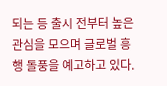되는 등 출시 전부터 높은 관심을 모으며 글로벌 흥행 돌풍을 예고하고 있다.